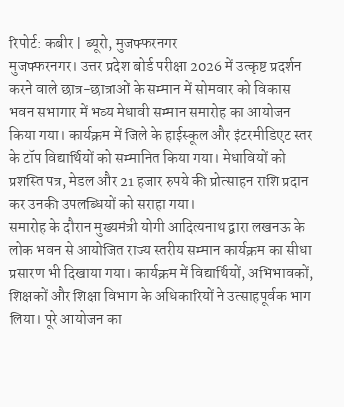रिपोर्ट: कबीर | ब्यूरो, मुजफ्फरनगर
मुजफ्फरनगर। उत्तर प्रदेश बोर्ड परीक्षा 2026 में उत्कृष्ट प्रदर्शन करने वाले छात्र-छात्राओं के सम्मान में सोमवार को विकास भवन सभागार में भव्य मेधावी सम्मान समारोह का आयोजन किया गया। कार्यक्रम में जिले के हाईस्कूल और इंटरमीडिएट स्तर के टॉप विद्यार्थियों को सम्मानित किया गया। मेधावियों को प्रशस्ति पत्र, मेडल और 21 हजार रुपये की प्रोत्साहन राशि प्रदान कर उनकी उपलब्धियों को सराहा गया।
समारोह के दौरान मुख्यमंत्री योगी आदित्यनाथ द्वारा लखनऊ के लोक भवन से आयोजित राज्य स्तरीय सम्मान कार्यक्रम का सीधा प्रसारण भी दिखाया गया। कार्यक्रम में विद्यार्थियों, अभिभावकों, शिक्षकों और शिक्षा विभाग के अधिकारियों ने उत्साहपूर्वक भाग लिया। पूरे आयोजन का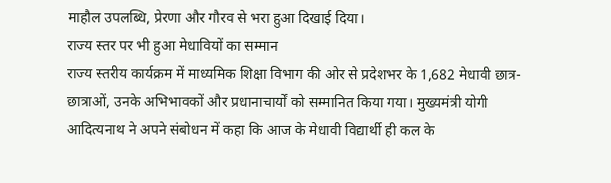माहौल उपलब्धि, प्रेरणा और गौरव से भरा हुआ दिखाई दिया।
राज्य स्तर पर भी हुआ मेधावियों का सम्मान
राज्य स्तरीय कार्यक्रम में माध्यमिक शिक्षा विभाग की ओर से प्रदेशभर के 1,682 मेधावी छात्र-छात्राओं, उनके अभिभावकों और प्रधानाचार्यों को सम्मानित किया गया। मुख्यमंत्री योगी आदित्यनाथ ने अपने संबोधन में कहा कि आज के मेधावी विद्यार्थी ही कल के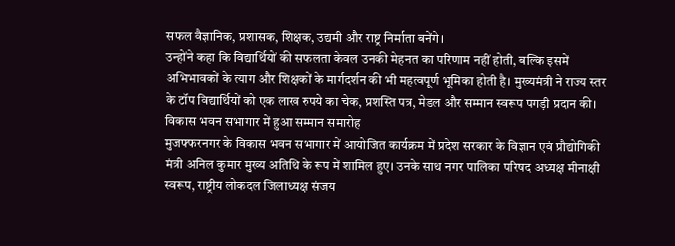सफल वैज्ञानिक, प्रशासक, शिक्षक, उद्यमी और राष्ट्र निर्माता बनेंगे।
उन्होंने कहा कि विद्यार्थियों की सफलता केवल उनकी मेहनत का परिणाम नहीं होती, बल्कि इसमें अभिभावकों के त्याग और शिक्षकों के मार्गदर्शन की भी महत्वपूर्ण भूमिका होती है। मुख्यमंत्री ने राज्य स्तर के टॉप विद्यार्थियों को एक लाख रुपये का चेक, प्रशस्ति पत्र, मेडल और सम्मान स्वरूप पगड़ी प्रदान की।
विकास भवन सभागार में हुआ सम्मान समारोह
मुजफ्फरनगर के विकास भवन सभागार में आयोजित कार्यक्रम में प्रदेश सरकार के विज्ञान एवं प्रौद्योगिकी मंत्री अनिल कुमार मुख्य अतिथि के रूप में शामिल हुए। उनके साथ नगर पालिका परिषद अध्यक्ष मीनाक्षी स्वरूप, राष्ट्रीय लोकदल जिलाध्यक्ष संजय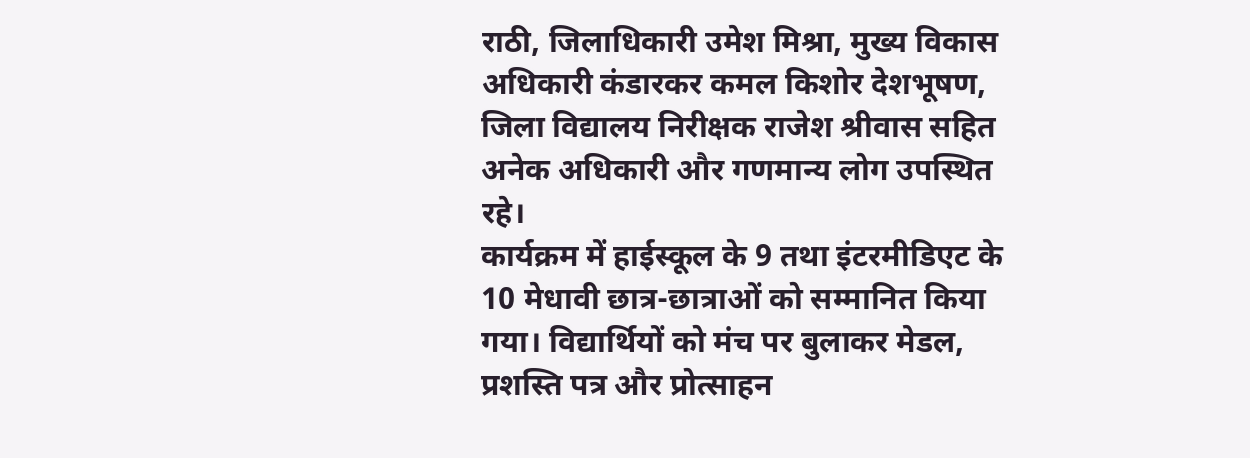राठी, जिलाधिकारी उमेश मिश्रा, मुख्य विकास अधिकारी कंडारकर कमल किशोर देशभूषण, जिला विद्यालय निरीक्षक राजेश श्रीवास सहित अनेक अधिकारी और गणमान्य लोग उपस्थित रहे।
कार्यक्रम में हाईस्कूल के 9 तथा इंटरमीडिएट के 10 मेधावी छात्र-छात्राओं को सम्मानित किया गया। विद्यार्थियों को मंच पर बुलाकर मेडल, प्रशस्ति पत्र और प्रोत्साहन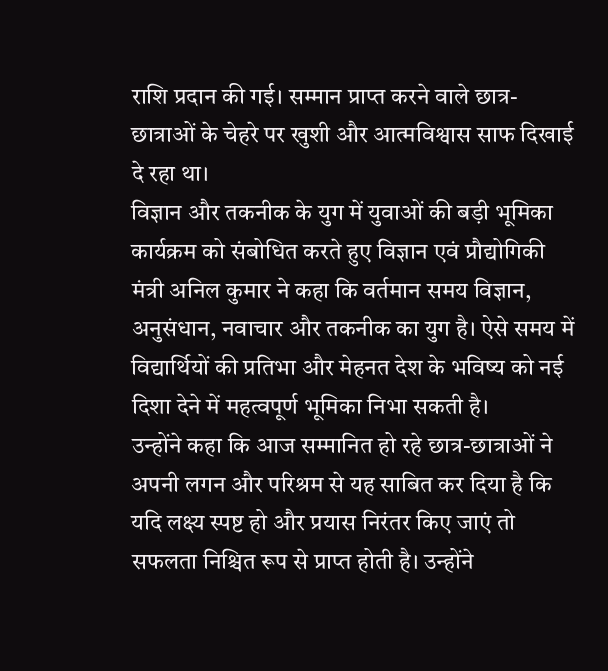राशि प्रदान की गई। सम्मान प्राप्त करने वाले छात्र-छात्राओं के चेहरे पर खुशी और आत्मविश्वास साफ दिखाई दे रहा था।
विज्ञान और तकनीक के युग में युवाओं की बड़ी भूमिका
कार्यक्रम को संबोधित करते हुए विज्ञान एवं प्रौद्योगिकी मंत्री अनिल कुमार ने कहा कि वर्तमान समय विज्ञान, अनुसंधान, नवाचार और तकनीक का युग है। ऐसे समय में विद्यार्थियों की प्रतिभा और मेहनत देश के भविष्य को नई दिशा देने में महत्वपूर्ण भूमिका निभा सकती है।
उन्होंने कहा कि आज सम्मानित हो रहे छात्र-छात्राओं ने अपनी लगन और परिश्रम से यह साबित कर दिया है कि यदि लक्ष्य स्पष्ट हो और प्रयास निरंतर किए जाएं तो सफलता निश्चित रूप से प्राप्त होती है। उन्होंने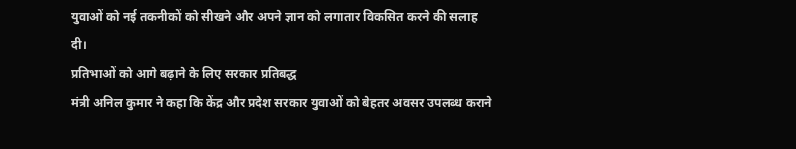युवाओं को नई तकनीकों को सीखने और अपने ज्ञान को लगातार विकसित करने की सलाह दी।
प्रतिभाओं को आगे बढ़ाने के लिए सरकार प्रतिबद्ध
मंत्री अनिल कुमार ने कहा कि केंद्र और प्रदेश सरकार युवाओं को बेहतर अवसर उपलब्ध कराने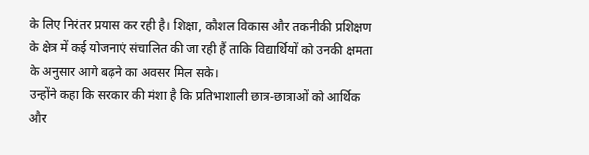के लिए निरंतर प्रयास कर रही है। शिक्षा, कौशल विकास और तकनीकी प्रशिक्षण के क्षेत्र में कई योजनाएं संचालित की जा रही हैं ताकि विद्यार्थियों को उनकी क्षमता के अनुसार आगे बढ़ने का अवसर मिल सके।
उन्होंने कहा कि सरकार की मंशा है कि प्रतिभाशाली छात्र-छात्राओं को आर्थिक और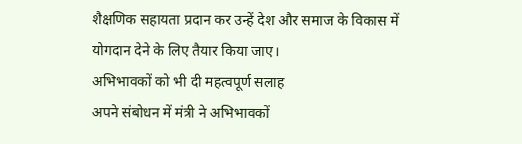शैक्षणिक सहायता प्रदान कर उन्हें देश और समाज के विकास में योगदान देने के लिए तैयार किया जाए।
अभिभावकों को भी दी महत्वपूर्ण सलाह
अपने संबोधन में मंत्री ने अभिभावकों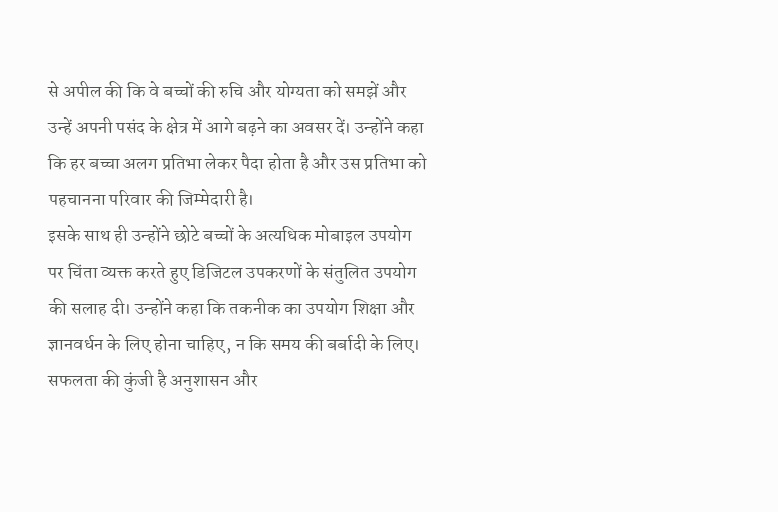से अपील की कि वे बच्चों की रुचि और योग्यता को समझें और उन्हें अपनी पसंद के क्षेत्र में आगे बढ़ने का अवसर दें। उन्होंने कहा कि हर बच्चा अलग प्रतिभा लेकर पैदा होता है और उस प्रतिभा को पहचानना परिवार की जिम्मेदारी है।
इसके साथ ही उन्होंने छोटे बच्चों के अत्यधिक मोबाइल उपयोग पर चिंता व्यक्त करते हुए डिजिटल उपकरणों के संतुलित उपयोग की सलाह दी। उन्होंने कहा कि तकनीक का उपयोग शिक्षा और ज्ञानवर्धन के लिए होना चाहिए, न कि समय की बर्बादी के लिए।
सफलता की कुंजी है अनुशासन और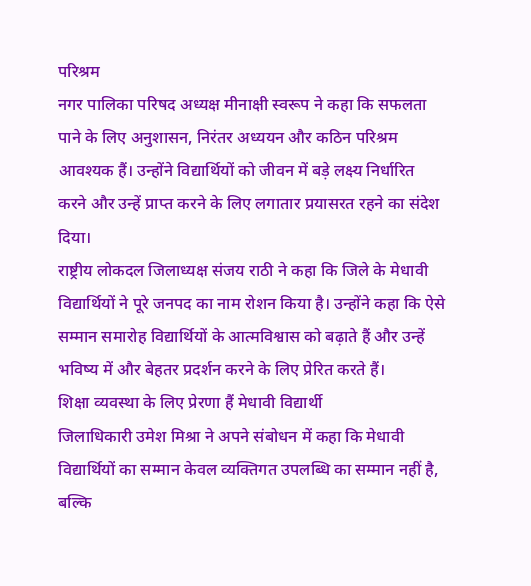परिश्रम
नगर पालिका परिषद अध्यक्ष मीनाक्षी स्वरूप ने कहा कि सफलता पाने के लिए अनुशासन, निरंतर अध्ययन और कठिन परिश्रम आवश्यक हैं। उन्होंने विद्यार्थियों को जीवन में बड़े लक्ष्य निर्धारित करने और उन्हें प्राप्त करने के लिए लगातार प्रयासरत रहने का संदेश दिया।
राष्ट्रीय लोकदल जिलाध्यक्ष संजय राठी ने कहा कि जिले के मेधावी विद्यार्थियों ने पूरे जनपद का नाम रोशन किया है। उन्होंने कहा कि ऐसे सम्मान समारोह विद्यार्थियों के आत्मविश्वास को बढ़ाते हैं और उन्हें भविष्य में और बेहतर प्रदर्शन करने के लिए प्रेरित करते हैं।
शिक्षा व्यवस्था के लिए प्रेरणा हैं मेधावी विद्यार्थी
जिलाधिकारी उमेश मिश्रा ने अपने संबोधन में कहा कि मेधावी विद्यार्थियों का सम्मान केवल व्यक्तिगत उपलब्धि का सम्मान नहीं है, बल्कि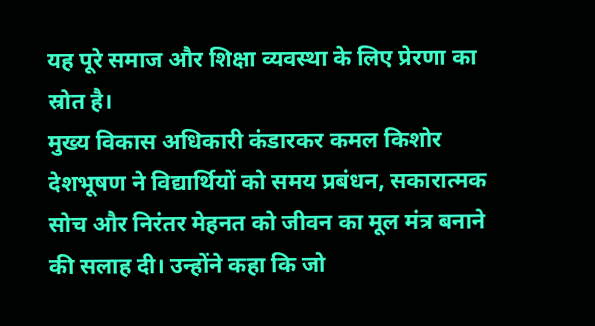यह पूरे समाज और शिक्षा व्यवस्था के लिए प्रेरणा का स्रोत है।
मुख्य विकास अधिकारी कंडारकर कमल किशोर देशभूषण ने विद्यार्थियों को समय प्रबंधन, सकारात्मक सोच और निरंतर मेहनत को जीवन का मूल मंत्र बनाने की सलाह दी। उन्होंने कहा कि जो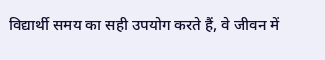विद्यार्थी समय का सही उपयोग करते हैं, वे जीवन में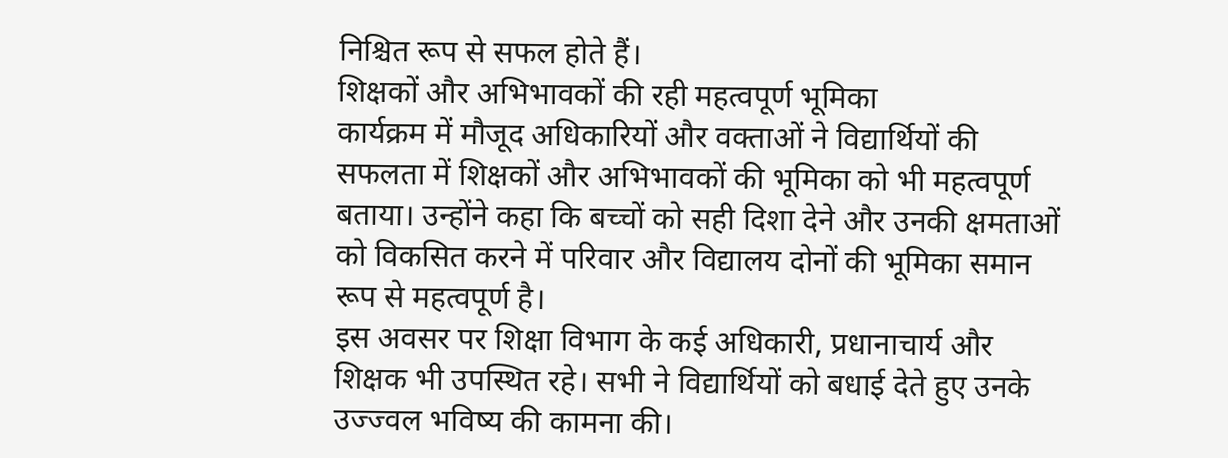निश्चित रूप से सफल होते हैं।
शिक्षकों और अभिभावकों की रही महत्वपूर्ण भूमिका
कार्यक्रम में मौजूद अधिकारियों और वक्ताओं ने विद्यार्थियों की सफलता में शिक्षकों और अभिभावकों की भूमिका को भी महत्वपूर्ण बताया। उन्होंने कहा कि बच्चों को सही दिशा देने और उनकी क्षमताओं को विकसित करने में परिवार और विद्यालय दोनों की भूमिका समान रूप से महत्वपूर्ण है।
इस अवसर पर शिक्षा विभाग के कई अधिकारी, प्रधानाचार्य और शिक्षक भी उपस्थित रहे। सभी ने विद्यार्थियों को बधाई देते हुए उनके उज्ज्वल भविष्य की कामना की।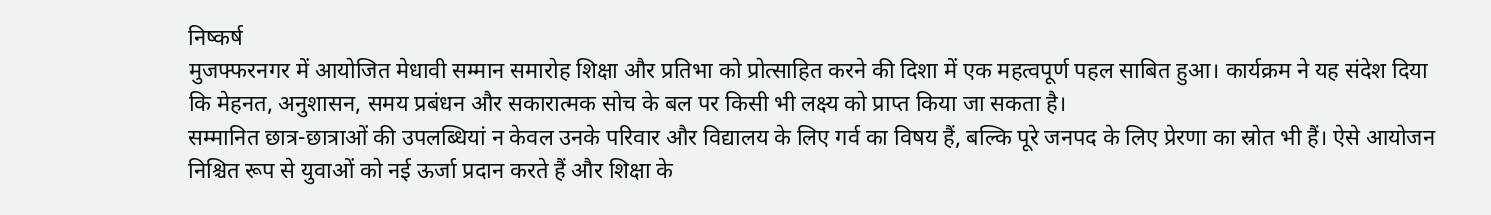निष्कर्ष
मुजफ्फरनगर में आयोजित मेधावी सम्मान समारोह शिक्षा और प्रतिभा को प्रोत्साहित करने की दिशा में एक महत्वपूर्ण पहल साबित हुआ। कार्यक्रम ने यह संदेश दिया कि मेहनत, अनुशासन, समय प्रबंधन और सकारात्मक सोच के बल पर किसी भी लक्ष्य को प्राप्त किया जा सकता है।
सम्मानित छात्र-छात्राओं की उपलब्धियां न केवल उनके परिवार और विद्यालय के लिए गर्व का विषय हैं, बल्कि पूरे जनपद के लिए प्रेरणा का स्रोत भी हैं। ऐसे आयोजन निश्चित रूप से युवाओं को नई ऊर्जा प्रदान करते हैं और शिक्षा के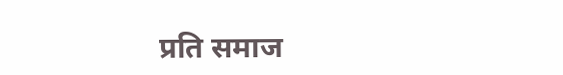प्रति समाज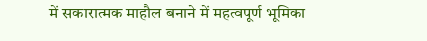में सकारात्मक माहौल बनाने में महत्वपूर्ण भूमिका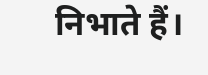निभाते हैं।